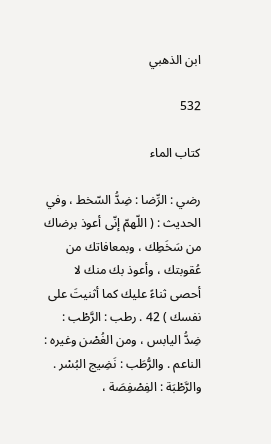ابن الذهبي

532

كتاب الماء

رضي : الرِّضا : ضِدُّ السّخط ، وفي الحديث : ( اللّهمّ إنّى أعوذ برضاك من سَخَطِك ، وبمعافاتك من عُقوبتك ، وأعوذ بك منك لا أحصى ثناءً عليك كما أثنيتَ على نفسك ) 42 . رطب : الرَّطْب : ضِدُّ اليابس ، ومن الغُصْن وغيره : الناعم . والرُّطَب : نَضِيج البُسْر . والرَّطْبَة : الفِصْفِصَة ،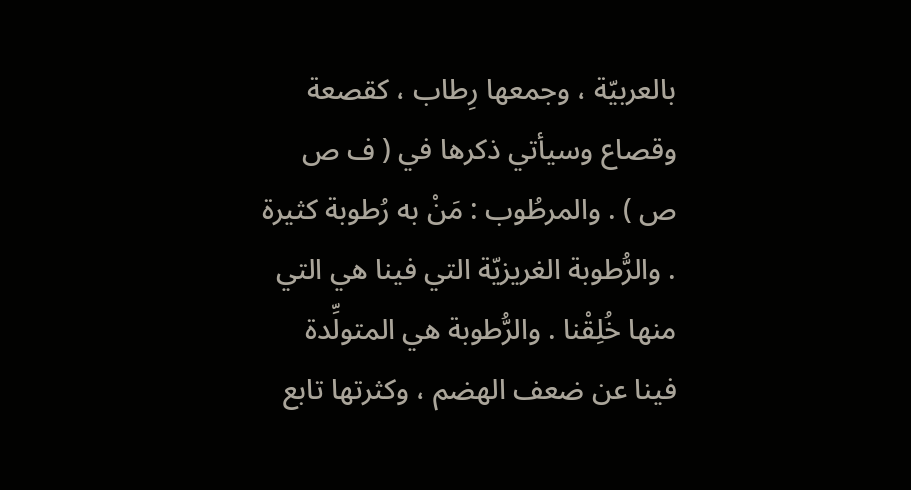بالعربيّة ، وجمعها رِطاب ، كقصعة وقصاع وسيأتي ذكرها في ( ف ص ص ) . والمرطُوب : مَنْ به رُطوبة كثيرة . والرُّطوبة الغريزيّة التي فينا هي التي منها خُلِقْنا . والرُّطوبة هي المتولِّدة فينا عن ضعف الهضم ، وكثرتها تابع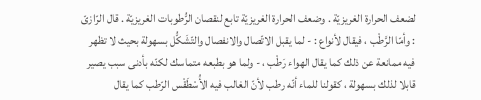لضعف الحرارة الغريزيّة . وضعف الحرارة الغريزيّة تابع لنقصان الرُّطوبات الغريزيّة . قال الرّازىّ : وأمّا الرَّطْب ، فيقال لأنواع : - لما يقبل الاتّصال والانفصال والتّشَكُّل بسهولة بحيث لا تظهر فيه ممانعة عن ذلك كما يقال الهواء رَطْب ، - ولما هو بطبعه متماسك لكنّه بأدنى سبب يصير قابلا لذلك بسهولة ، كقولنا للماء أنّه رطب لأنّ الغالب فيه الأُسْطَقْس الرّطب كما يقال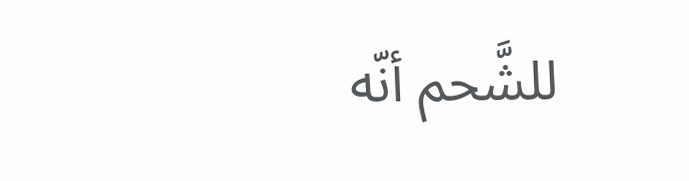للشَّحم أنّه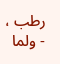رطب ، - ولما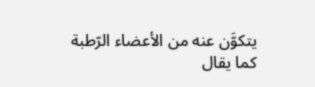يتكوَّن عنه من الأعضاء الرّطبة كما يقال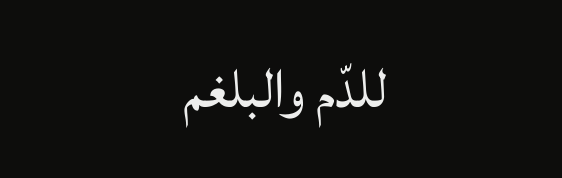للدّم والبلغم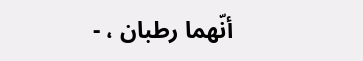أنّهما رطبان ، -